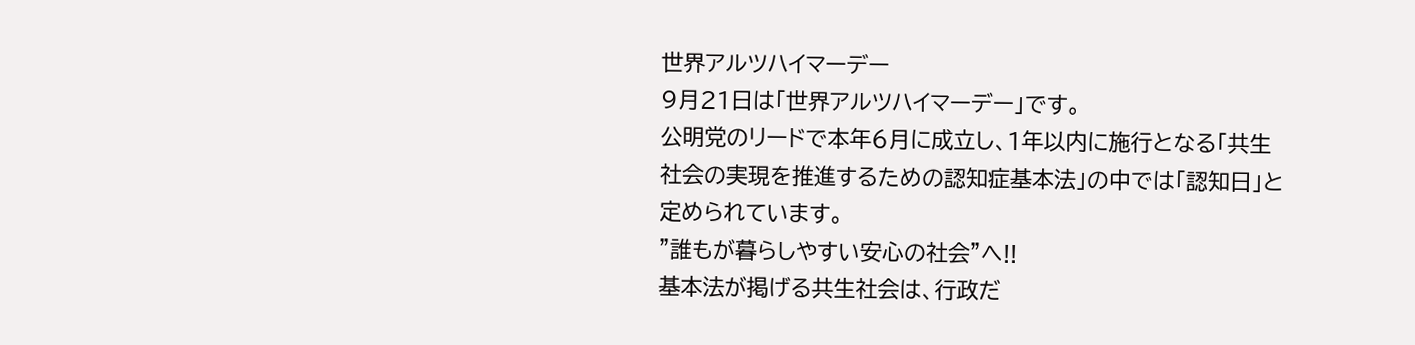世界アルツハイマーデー
9月21日は「世界アルツハイマーデー」です。
公明党のリードで本年6月に成立し、1年以内に施行となる「共生社会の実現を推進するための認知症基本法」の中では「認知日」と定められています。
”誰もが暮らしやすい安心の社会”へ!!
基本法が掲げる共生社会は、行政だ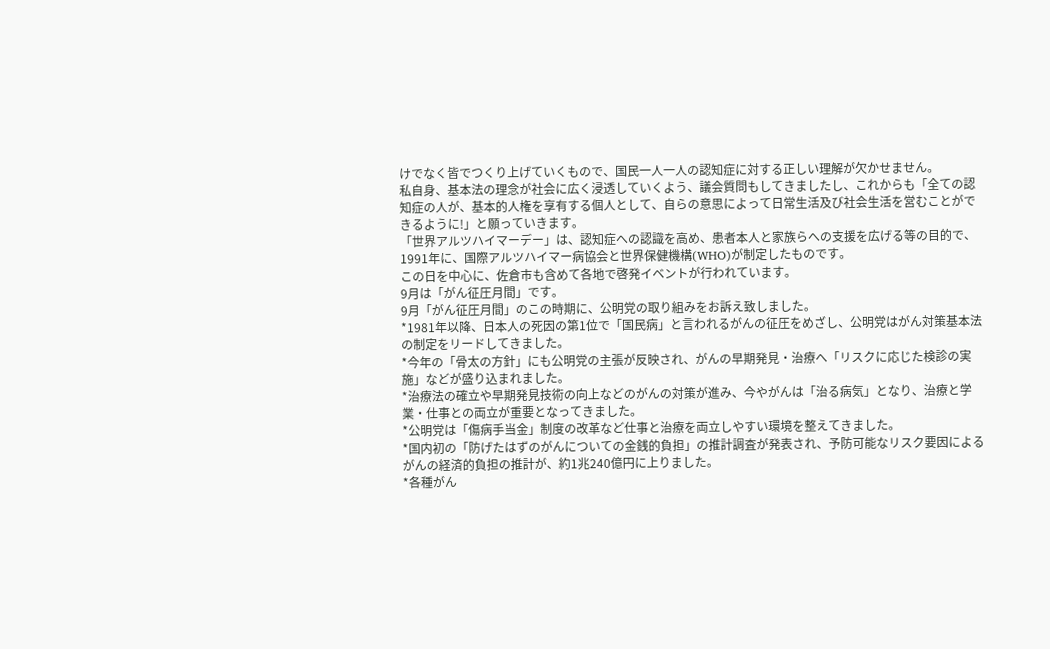けでなく皆でつくり上げていくもので、国民一人一人の認知症に対する正しい理解が欠かせません。
私自身、基本法の理念が社会に広く浸透していくよう、議会質問もしてきましたし、これからも「全ての認知症の人が、基本的人権を享有する個人として、自らの意思によって日常生活及び社会生活を営むことができるように!」と願っていきます。
「世界アルツハイマーデー」は、認知症への認識を高め、患者本人と家族らへの支援を広げる等の目的で、1991年に、国際アルツハイマー病協会と世界保健機構(WHO)が制定したものです。
この日を中心に、佐倉市も含めて各地で啓発イベントが行われています。
9月は「がん征圧月間」です。
9月「がん征圧月間」のこの時期に、公明党の取り組みをお訴え致しました。
*1981年以降、日本人の死因の第1位で「国民病」と言われるがんの征圧をめざし、公明党はがん対策基本法の制定をリードしてきました。
*今年の「骨太の方針」にも公明党の主張が反映され、がんの早期発見・治療へ「リスクに応じた検診の実施」などが盛り込まれました。
*治療法の確立や早期発見技術の向上などのがんの対策が進み、今やがんは「治る病気」となり、治療と学業・仕事との両立が重要となってきました。
*公明党は「傷病手当金」制度の改革など仕事と治療を両立しやすい環境を整えてきました。
*国内初の「防げたはずのがんについての金銭的負担」の推計調査が発表され、予防可能なリスク要因によるがんの経済的負担の推計が、約1兆240億円に上りました。
*各種がん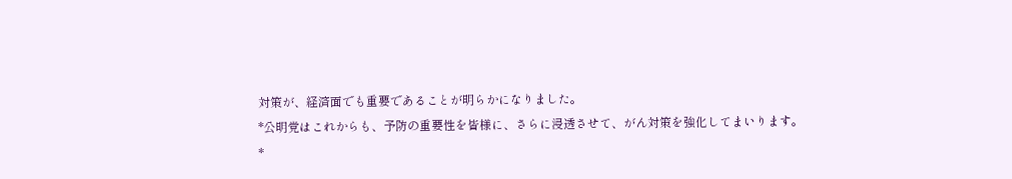対策が、経済面でも重要であることが明らかになりました。
*公明党はこれからも、予防の重要性を皆様に、さらに浸透させて、がん対策を強化してまいります。
*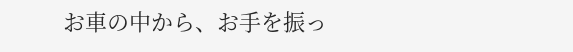お車の中から、お手を振っ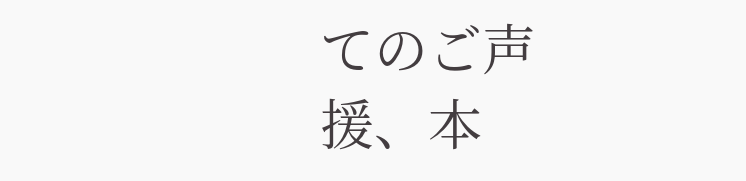てのご声援、本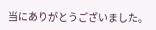当にありがとうございました。